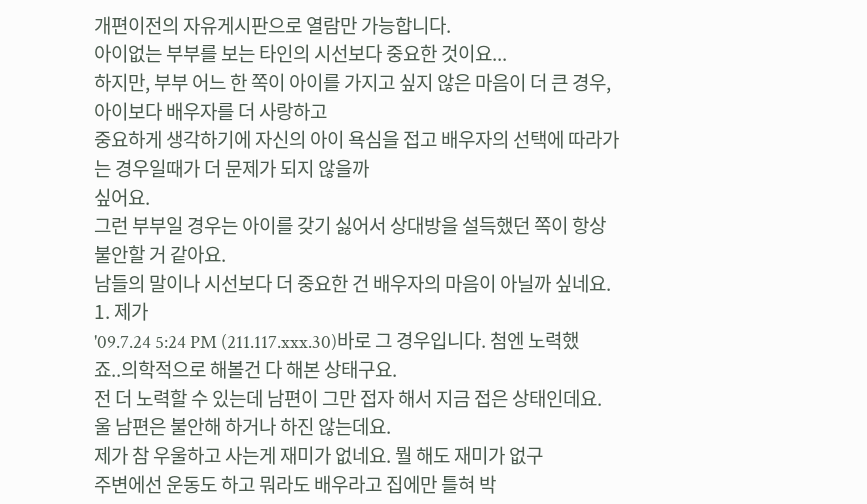개편이전의 자유게시판으로 열람만 가능합니다.
아이없는 부부를 보는 타인의 시선보다 중요한 것이요...
하지만, 부부 어느 한 쪽이 아이를 가지고 싶지 않은 마음이 더 큰 경우, 아이보다 배우자를 더 사랑하고
중요하게 생각하기에 자신의 아이 욕심을 접고 배우자의 선택에 따라가는 경우일때가 더 문제가 되지 않을까
싶어요.
그런 부부일 경우는 아이를 갖기 싫어서 상대방을 설득했던 쪽이 항상 불안할 거 같아요.
남들의 말이나 시선보다 더 중요한 건 배우자의 마음이 아닐까 싶네요.
1. 제가
'09.7.24 5:24 PM (211.117.xxx.30)바로 그 경우입니다. 첨엔 노력했죠..의학적으로 해볼건 다 해본 상태구요.
전 더 노력할 수 있는데 남편이 그만 접자 해서 지금 접은 상태인데요.
울 남편은 불안해 하거나 하진 않는데요.
제가 참 우울하고 사는게 재미가 없네요. 뭘 해도 재미가 없구
주변에선 운동도 하고 뭐라도 배우라고 집에만 틀혀 박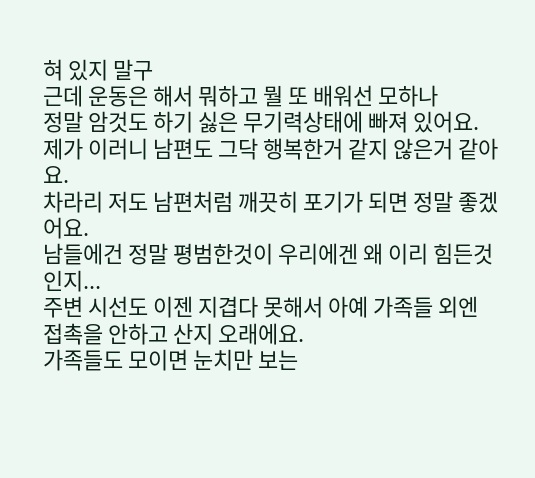혀 있지 말구
근데 운동은 해서 뭐하고 뭘 또 배워선 모하나
정말 암것도 하기 싫은 무기력상태에 빠져 있어요.
제가 이러니 남편도 그닥 행복한거 같지 않은거 같아요.
차라리 저도 남편처럼 깨끗히 포기가 되면 정말 좋겠어요.
남들에건 정말 평범한것이 우리에겐 왜 이리 힘든것인지...
주변 시선도 이젠 지겹다 못해서 아예 가족들 외엔
접촉을 안하고 산지 오래에요.
가족들도 모이면 눈치만 보는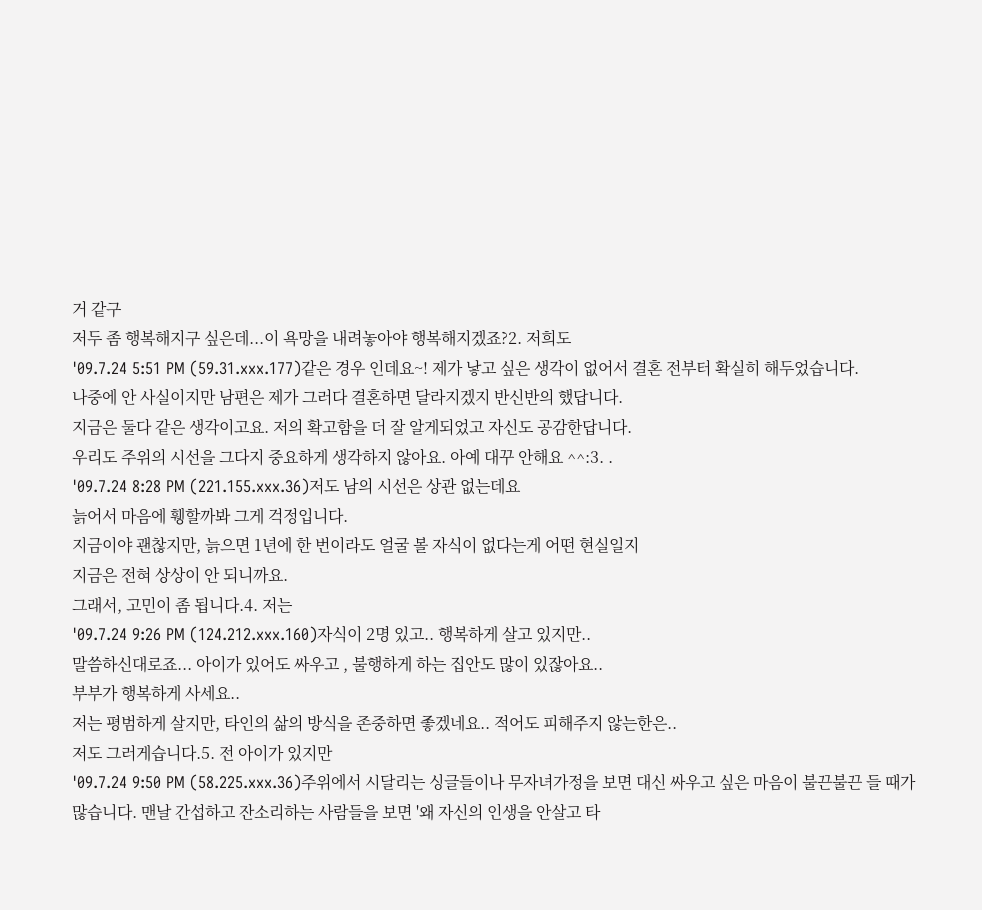거 같구
저두 좀 행복해지구 싶은데...이 욕망을 내려놓아야 행복해지겠죠?2. 저희도
'09.7.24 5:51 PM (59.31.xxx.177)같은 경우 인데요~! 제가 낳고 싶은 생각이 없어서 결혼 전부터 확실히 해두었습니다.
나중에 안 사실이지만 남편은 제가 그러다 결혼하면 달라지겠지 반신반의 했답니다.
지금은 둘다 같은 생각이고요. 저의 확고함을 더 잘 알게되었고 자신도 공감한답니다.
우리도 주위의 시선을 그다지 중요하게 생각하지 않아요. 아예 대꾸 안해요 ^^:3. .
'09.7.24 8:28 PM (221.155.xxx.36)저도 남의 시선은 상관 없는데요
늙어서 마음에 휑할까봐 그게 걱정입니다.
지금이야 괜찮지만, 늙으면 1년에 한 번이라도 얼굴 볼 자식이 없다는게 어떤 현실일지
지금은 전혀 상상이 안 되니까요.
그래서, 고민이 좀 됩니다.4. 저는
'09.7.24 9:26 PM (124.212.xxx.160)자식이 2명 있고.. 행복하게 살고 있지만..
말씀하신대로죠... 아이가 있어도 싸우고 , 불행하게 하는 집안도 많이 있잖아요..
부부가 행복하게 사세요..
저는 평범하게 살지만, 타인의 삶의 방식을 존중하면 좋겠네요.. 적어도 피해주지 않는한은..
저도 그러게습니다.5. 전 아이가 있지만
'09.7.24 9:50 PM (58.225.xxx.36)주위에서 시달리는 싱글들이나 무자녀가정을 보면 대신 싸우고 싶은 마음이 불끈불끈 들 때가 많습니다. 맨날 간섭하고 잔소리하는 사람들을 보면 '왜 자신의 인생을 안살고 타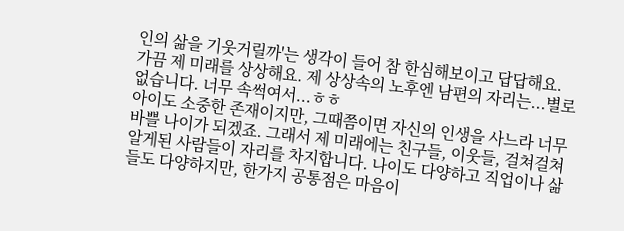인의 삶을 기웃거릴까'는 생각이 들어 참 한심해보이고 답답해요.
가끔 제 미래를 상상해요. 제 상상속의 노후엔 남편의 자리는...별로 없습니다. 너무 속썩여서...ㅎㅎ
아이도 소중한 존재이지만, 그때쯤이면 자신의 인생을 사느라 너무 바쁠 나이가 되겠죠. 그래서 제 미래에는 친구들, 이웃들, 걸쳐걸쳐 알게된 사람들이 자리를 차지합니다. 나이도 다양하고 직업이나 삶들도 다양하지만, 한가지 공통점은 마음이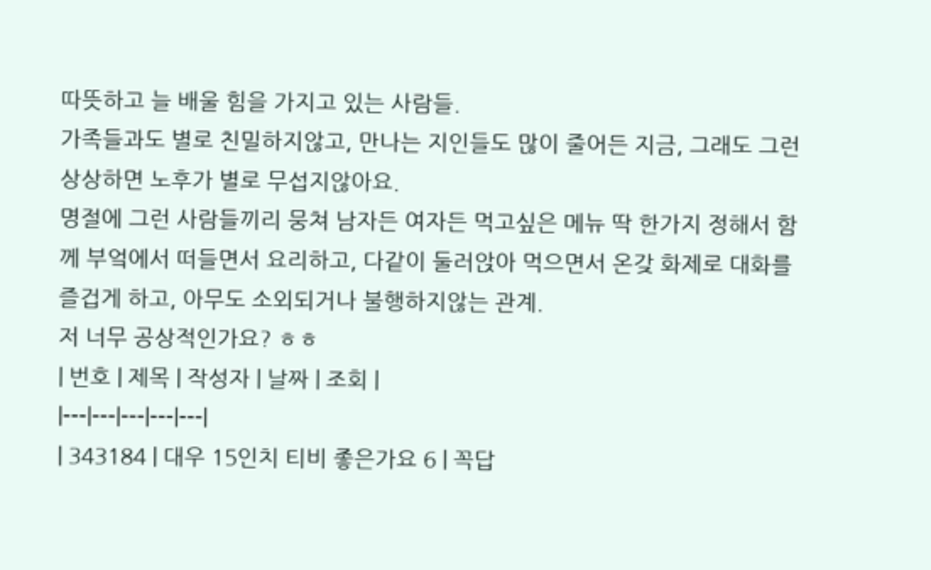따뜻하고 늘 배울 힘을 가지고 있는 사람들.
가족들과도 별로 친밀하지않고, 만나는 지인들도 많이 줄어든 지금, 그래도 그런 상상하면 노후가 별로 무섭지않아요.
명절에 그런 사람들끼리 뭉쳐 남자든 여자든 먹고싶은 메뉴 딱 한가지 정해서 함께 부엌에서 떠들면서 요리하고, 다같이 둘러앉아 먹으면서 온갖 화제로 대화를 즐겁게 하고, 아무도 소외되거나 불행하지않는 관계.
저 너무 공상적인가요? ㅎㅎ
| 번호 | 제목 | 작성자 | 날짜 | 조회 |
|---|---|---|---|---|
| 343184 | 대우 15인치 티비 좋은가요 6 | 꼭답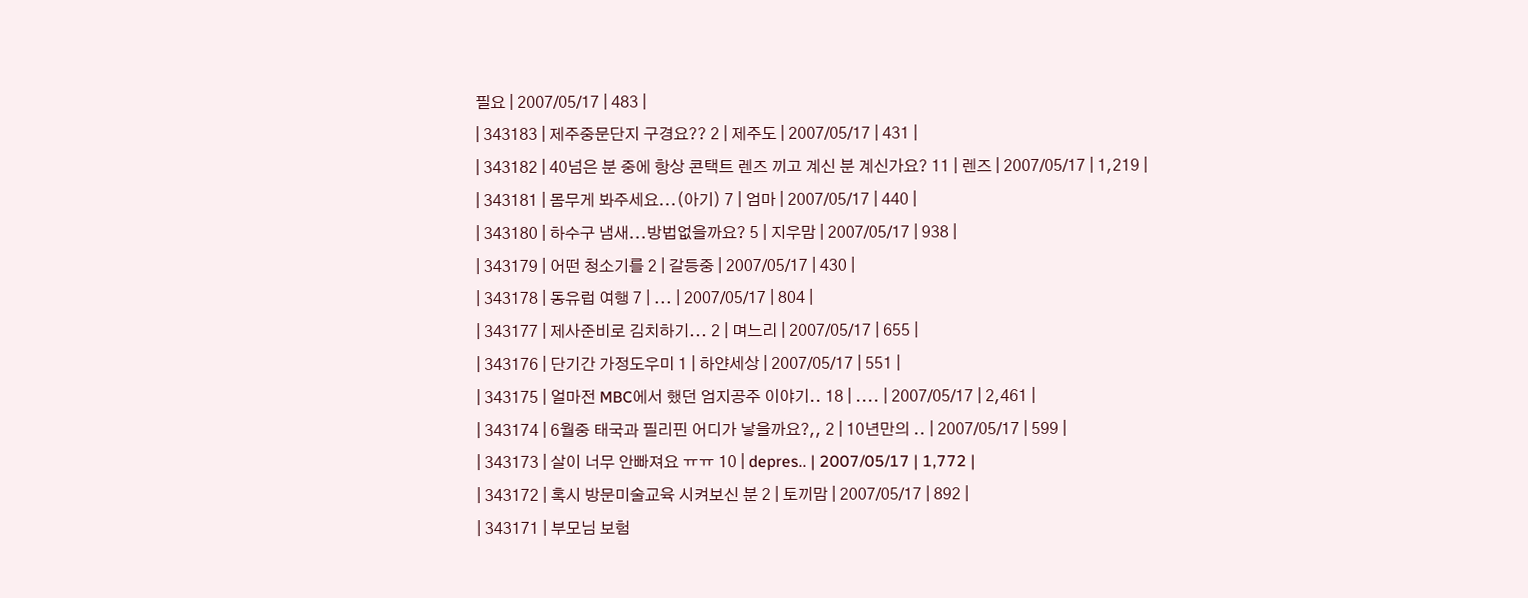필요 | 2007/05/17 | 483 |
| 343183 | 제주중문단지 구경요?? 2 | 제주도 | 2007/05/17 | 431 |
| 343182 | 40넘은 분 중에 항상 콘택트 렌즈 끼고 계신 분 계신가요? 11 | 렌즈 | 2007/05/17 | 1,219 |
| 343181 | 몸무게 봐주세요...(아기) 7 | 엄마 | 2007/05/17 | 440 |
| 343180 | 하수구 냄새...방법없을까요? 5 | 지우맘 | 2007/05/17 | 938 |
| 343179 | 어떤 청소기를 2 | 갈등중 | 2007/05/17 | 430 |
| 343178 | 동유럽 여행 7 | ... | 2007/05/17 | 804 |
| 343177 | 제사준비로 김치하기... 2 | 며느리 | 2007/05/17 | 655 |
| 343176 | 단기간 가정도우미 1 | 하얀세상 | 2007/05/17 | 551 |
| 343175 | 얼마전 MBC에서 했던 엄지공주 이야기.. 18 | .... | 2007/05/17 | 2,461 |
| 343174 | 6월중 태국과 필리핀 어디가 낳을까요?,, 2 | 10년만의 .. | 2007/05/17 | 599 |
| 343173 | 살이 너무 안빠져요 ㅠㅠ 10 | depres.. | 2007/05/17 | 1,772 |
| 343172 | 혹시 방문미술교육 시켜보신 분 2 | 토끼맘 | 2007/05/17 | 892 |
| 343171 | 부모님 보험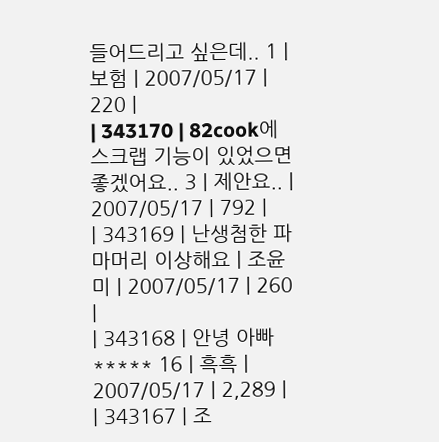들어드리고 싶은데.. 1 | 보험 | 2007/05/17 | 220 |
| 343170 | 82cook에 스크랩 기능이 있었으면 좋겠어요.. 3 | 제안요.. | 2007/05/17 | 792 |
| 343169 | 난생첨한 파마머리 이상해요 | 조윤미 | 2007/05/17 | 260 |
| 343168 | 안녕 아빠 ***** 16 | 흑흑 | 2007/05/17 | 2,289 |
| 343167 | 조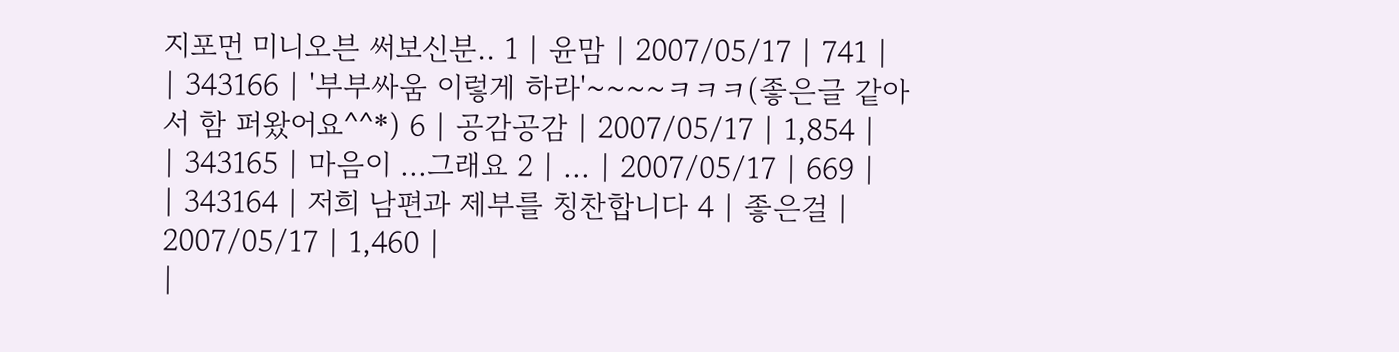지포먼 미니오븐 써보신분.. 1 | 윤맘 | 2007/05/17 | 741 |
| 343166 | '부부싸움 이렇게 하라'~~~~ㅋㅋㅋ(좋은글 같아서 함 퍼왔어요^^*) 6 | 공감공감 | 2007/05/17 | 1,854 |
| 343165 | 마음이 ...그래요 2 | ... | 2007/05/17 | 669 |
| 343164 | 저희 남편과 제부를 칭찬합니다 4 | 좋은걸 | 2007/05/17 | 1,460 |
|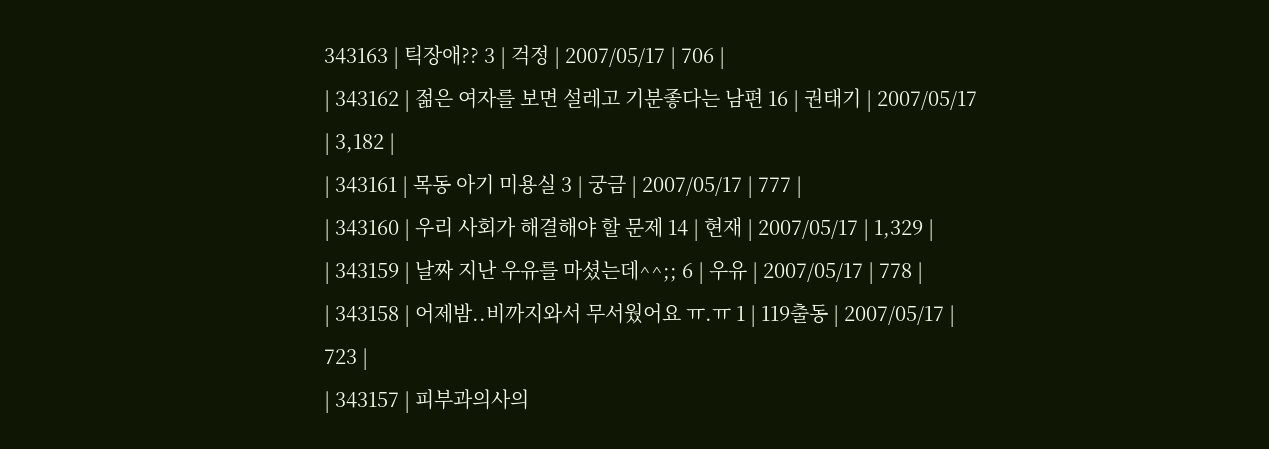343163 | 틱장애?? 3 | 걱정 | 2007/05/17 | 706 |
| 343162 | 젊은 여자를 보면 설레고 기분좋다는 남편 16 | 권태기 | 2007/05/17 | 3,182 |
| 343161 | 목동 아기 미용실 3 | 궁금 | 2007/05/17 | 777 |
| 343160 | 우리 사회가 해결해야 할 문제 14 | 현재 | 2007/05/17 | 1,329 |
| 343159 | 날짜 지난 우유를 마셨는데^^;; 6 | 우유 | 2007/05/17 | 778 |
| 343158 | 어제밤..비까지와서 무서웠어요 ㅠ.ㅠ 1 | 119출동 | 2007/05/17 | 723 |
| 343157 | 피부과의사의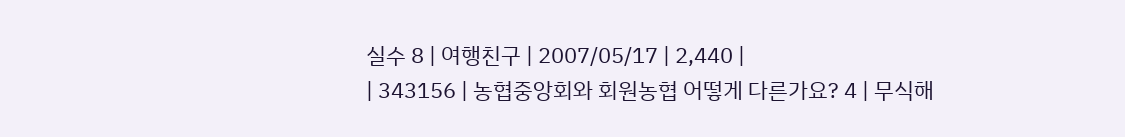실수 8 | 여행친구 | 2007/05/17 | 2,440 |
| 343156 | 농협중앙회와 회원농협 어떻게 다른가요? 4 | 무식해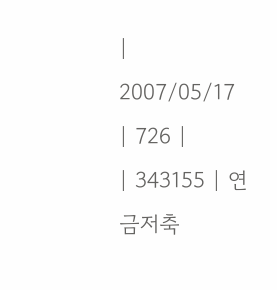| 2007/05/17 | 726 |
| 343155 | 연금저축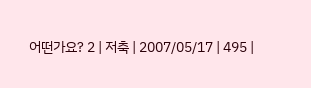어떤가요? 2 | 저축 | 2007/05/17 | 495 |